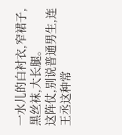一水儿的白衬衣,窄裙子,黑丝袜,大长腿。
这阵仗,别说普通男生,连王丞这种常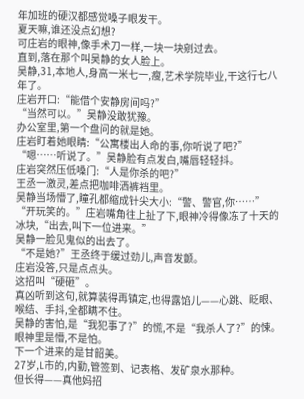年加班的硬汉都感觉嗓子眼发干。
夏天嘛,谁还没点幻想?
可庄岩的眼神,像手术刀一样,一块一块剜过去。
直到,落在那个叫吴静的女人脸上。
吴静,31,本地人,身高一米七一,瘦,艺术学院毕业,干这行七八年了。
庄岩开口:“能借个安静房间吗?”
“当然可以。”吴静没敢犹豫。
办公室里,第一个盘问的就是她。
庄岩盯着她眼睛:“公寓楼出人命的事,你听说了吧?”
“嗯……听说了。”吴静脸有点发白,嘴唇轻轻抖。
庄岩突然压低嗓门:“人是你杀的吧?”
王丞一激灵,差点把咖啡洒裤裆里。
吴静当场懵了,瞳孔都缩成针尖大小:“警、警官,你……”
“开玩笑的。”庄岩嘴角往上扯了下,眼神冷得像冻了十天的冰块,“出去,叫下一位进来。”
吴静一脸见鬼似的出去了。
“不是她?”王丞终于缓过劲儿,声音发颤。
庄岩没答,只是点点头。
这招叫“硬砸”。
真凶听到这句,就算装得再镇定,也得露馅儿——心跳、眨眼、喉结、手抖,全都瞒不住。
吴静的害怕,是“我犯事了?”的慌,不是“我杀人了?”的悚。
眼神里是懵,不是怕。
下一个进来的是甘韶美。
27岁,L市的,内勤,管签到、记表格、发矿泉水那种。
但长得——真他妈招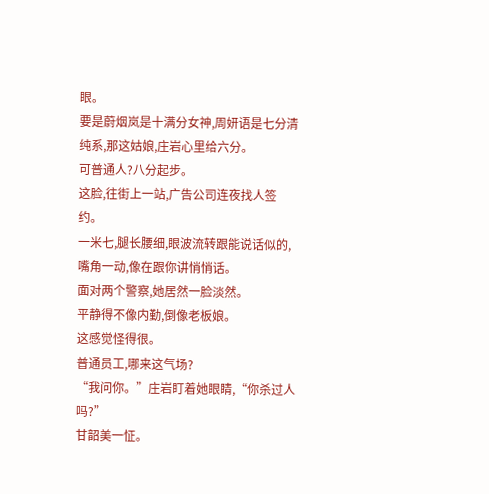眼。
要是蔚烟岚是十满分女神,周妍语是七分清纯系,那这姑娘,庄岩心里给六分。
可普通人?八分起步。
这脸,往街上一站,广告公司连夜找人签约。
一米七,腿长腰细,眼波流转跟能说话似的,嘴角一动,像在跟你讲悄悄话。
面对两个警察,她居然一脸淡然。
平静得不像内勤,倒像老板娘。
这感觉怪得很。
普通员工,哪来这气场?
“我问你。”庄岩盯着她眼睛,“你杀过人吗?”
甘韶美一怔。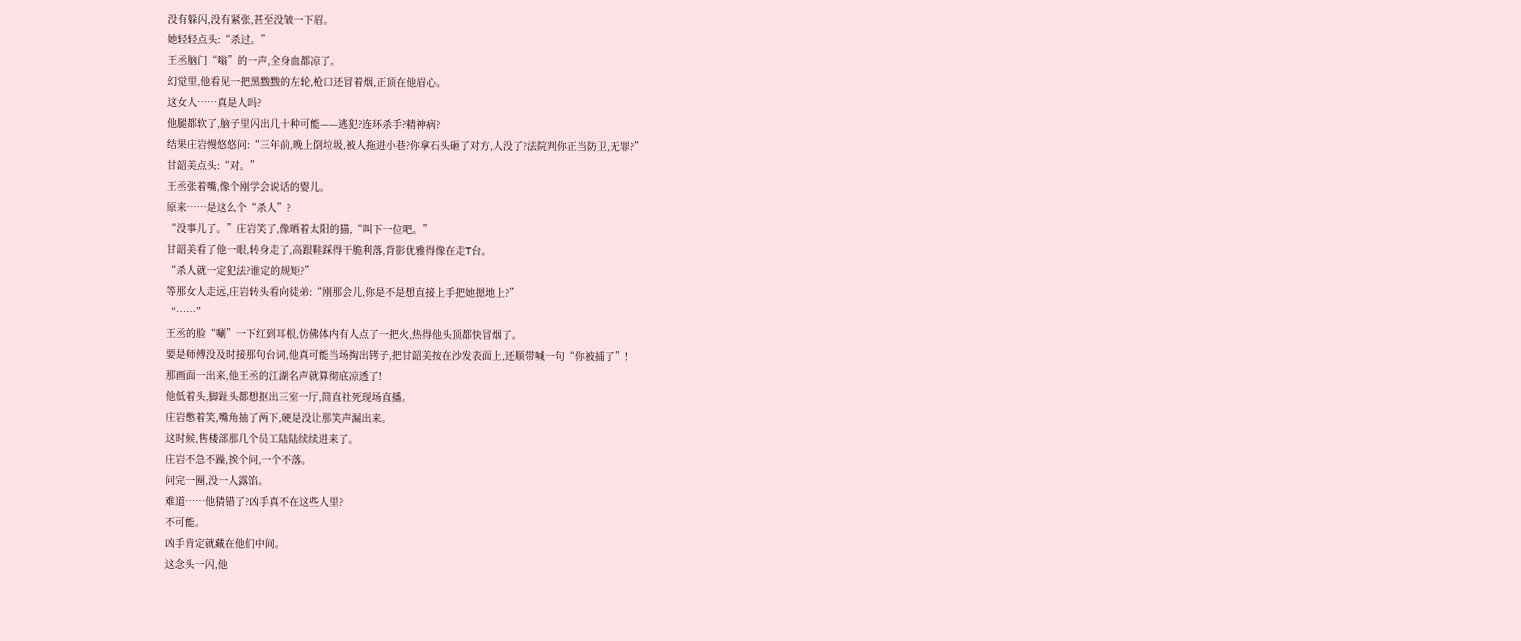没有躲闪,没有紧张,甚至没皱一下眉。
她轻轻点头:“杀过。”
王丞脑门“嗡”的一声,全身血都凉了。
幻觉里,他看见一把黑黢黢的左轮,枪口还冒着烟,正顶在他眉心。
这女人……真是人吗?
他腿都软了,脑子里闪出几十种可能——逃犯?连环杀手?精神病?
结果庄岩慢悠悠问:“三年前,晚上倒垃圾,被人拖进小巷?你拿石头砸了对方,人没了?法院判你正当防卫,无罪?”
甘韶美点头:“对。”
王丞张着嘴,像个刚学会说话的婴儿。
原来……是这么个“杀人”?
“没事儿了。”庄岩笑了,像晒着太阳的猫,“叫下一位吧。”
甘韶美看了他一眼,转身走了,高跟鞋踩得干脆利落,背影优雅得像在走T台。
“杀人就一定犯法?谁定的规矩?”
等那女人走远,庄岩转头看向徒弟:“刚那会儿,你是不是想直接上手把她摁地上?”
“……”
王丞的脸“唰”一下红到耳根,仿佛体内有人点了一把火,热得他头顶都快冒烟了。
要是师傅没及时接那句台词,他真可能当场掏出铐子,把甘韶美按在沙发表面上,还顺带喊一句“你被捕了”!
那画面一出来,他王丞的江湖名声就算彻底凉透了!
他低着头,脚趾头都想抠出三室一厅,简直社死现场直播。
庄岩憋着笑,嘴角抽了两下,硬是没让那笑声漏出来。
这时候,售楼部那几个员工陆陆续续进来了。
庄岩不急不躁,挨个问,一个不落。
问完一圈,没一人露馅。
难道……他猜错了?凶手真不在这些人里?
不可能。
凶手肯定就藏在他们中间。
这念头一闪,他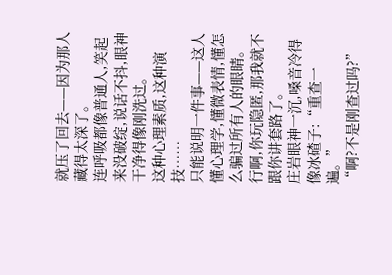就压了回去——因为那人藏得太深了。
连呼吸都像普通人,笑起来没破绽,说话不抖,眼神干净得像刚洗过。
这种心理素质,这种演技……
只能说明一件事——这人懂心理学,懂微表情,懂怎么骗过所有人的眼睛。
行啊,你玩隐匿,那我就不跟你讲套路了。
庄岩眼神一沉,嗓音冷得像冰碴子:“重查一遍。”
“啊?不是刚查过吗?”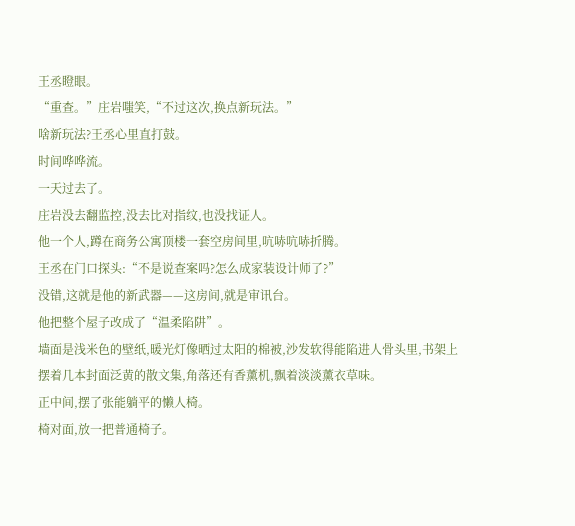王丞瞪眼。
“重查。”庄岩嗤笑,“不过这次,换点新玩法。”
啥新玩法?王丞心里直打鼓。
时间哗哗流。
一天过去了。
庄岩没去翻监控,没去比对指纹,也没找证人。
他一个人,蹲在商务公寓顶楼一套空房间里,吭哧吭哧折腾。
王丞在门口探头:“不是说查案吗?怎么成家装设计师了?”
没错,这就是他的新武器——这房间,就是审讯台。
他把整个屋子改成了“温柔陷阱”。
墙面是浅米色的壁纸,暖光灯像晒过太阳的棉被,沙发软得能陷进人骨头里,书架上摆着几本封面泛黄的散文集,角落还有香薰机,飘着淡淡薰衣草味。
正中间,摆了张能躺平的懒人椅。
椅对面,放一把普通椅子。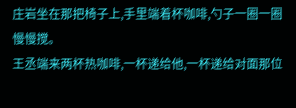庄岩坐在那把椅子上,手里端着杯咖啡,勺子一圈一圈慢慢搅。
王丞端来两杯热咖啡,一杯递给他,一杯递给对面那位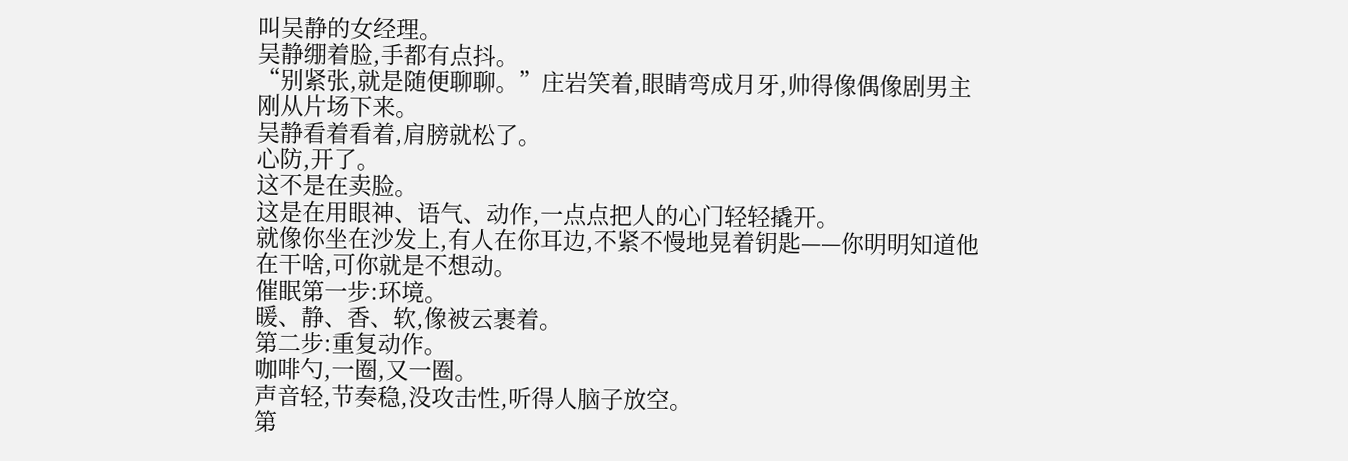叫吴静的女经理。
吴静绷着脸,手都有点抖。
“别紧张,就是随便聊聊。”庄岩笑着,眼睛弯成月牙,帅得像偶像剧男主刚从片场下来。
吴静看着看着,肩膀就松了。
心防,开了。
这不是在卖脸。
这是在用眼神、语气、动作,一点点把人的心门轻轻撬开。
就像你坐在沙发上,有人在你耳边,不紧不慢地晃着钥匙——你明明知道他在干啥,可你就是不想动。
催眠第一步:环境。
暖、静、香、软,像被云裹着。
第二步:重复动作。
咖啡勺,一圈,又一圈。
声音轻,节奏稳,没攻击性,听得人脑子放空。
第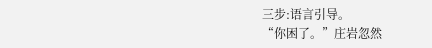三步:语言引导。
“你困了。”庄岩忽然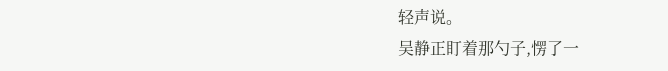轻声说。
吴静正盯着那勺子,愣了一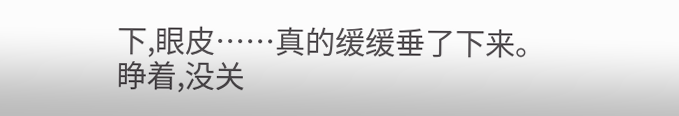下,眼皮……真的缓缓垂了下来。
睁着,没关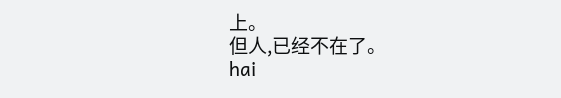上。
但人,已经不在了。
hai